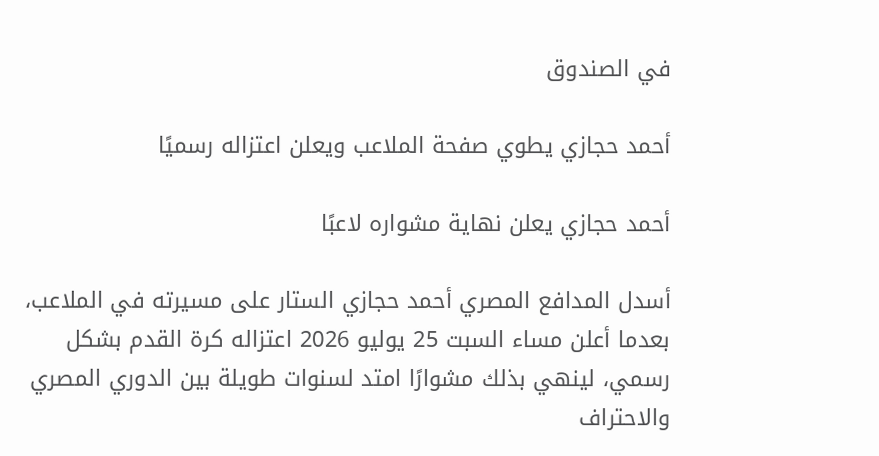في الصندوق

أحمد حجازي يطوي صفحة الملاعب ويعلن اعتزاله رسميًا

أحمد حجازي يعلن نهاية مشواره لاعبًا

أسدل المدافع المصري أحمد حجازي الستار على مسيرته في الملاعب، بعدما أعلن مساء السبت 25 يوليو 2026 اعتزاله كرة القدم بشكل رسمي، لينهي بذلك مشوارًا امتد لسنوات طويلة بين الدوري المصري والاحتراف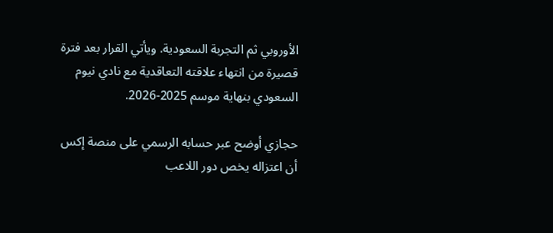الأوروبي ثم التجربة السعودية. ويأتي القرار بعد فترة قصيرة من انتهاء علاقته التعاقدية مع نادي نيوم السعودي بنهاية موسم 2025-2026.

حجازي أوضح عبر حسابه الرسمي على منصة إكس أن اعتزاله يخص دور اللاعب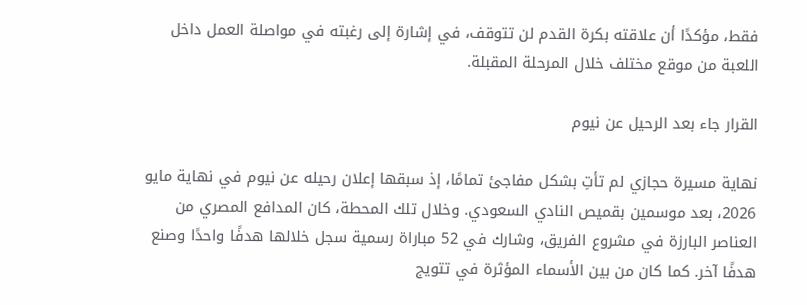فقط، مؤكدًا أن علاقته بكرة القدم لن تتوقف، في إشارة إلى رغبته في مواصلة العمل داخل اللعبة من موقع مختلف خلال المرحلة المقبلة.

القرار جاء بعد الرحيل عن نيوم

نهاية مسيرة حجازي لم تأتِ بشكل مفاجئ تمامًا، إذ سبقها إعلان رحيله عن نيوم في نهاية مايو 2026، بعد موسمين بقميص النادي السعودي. وخلال تلك المحطة، كان المدافع المصري من العناصر البارزة في مشروع الفريق، وشارك في 52 مباراة رسمية سجل خلالها هدفًا واحدًا وصنع هدفًا آخر. كما كان من بين الأسماء المؤثرة في تتويج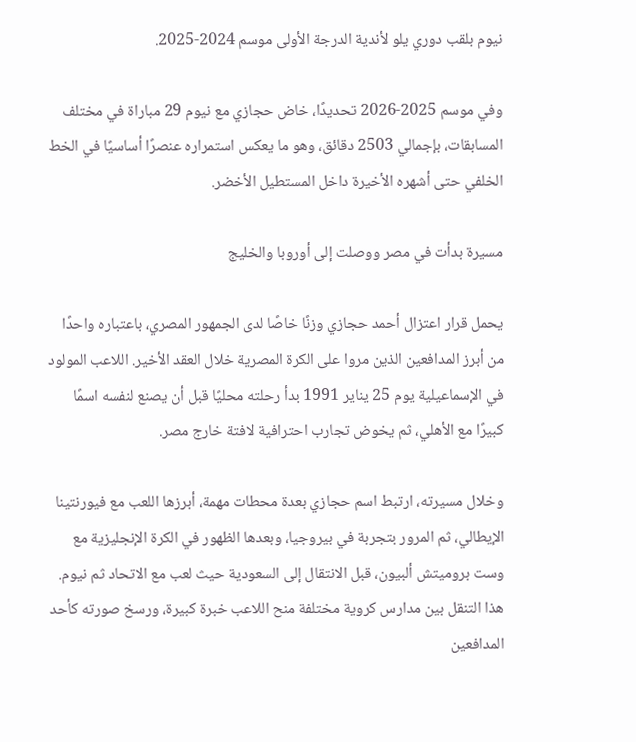نيوم بلقب دوري يلو لأندية الدرجة الأولى موسم 2024-2025.

وفي موسم 2025-2026 تحديدًا، خاض حجازي مع نيوم 29 مباراة في مختلف المسابقات، بإجمالي 2503 دقائق، وهو ما يعكس استمراره عنصرًا أساسيًا في الخط الخلفي حتى أشهره الأخيرة داخل المستطيل الأخضر.

مسيرة بدأت في مصر ووصلت إلى أوروبا والخليج

يحمل قرار اعتزال أحمد حجازي وزنًا خاصًا لدى الجمهور المصري، باعتباره واحدًا من أبرز المدافعين الذين مروا على الكرة المصرية خلال العقد الأخير. اللاعب المولود في الإسماعيلية يوم 25 يناير 1991 بدأ رحلته محليًا قبل أن يصنع لنفسه اسمًا كبيرًا مع الأهلي، ثم يخوض تجارب احترافية لافتة خارج مصر.

وخلال مسيرته، ارتبط اسم حجازي بعدة محطات مهمة، أبرزها اللعب مع فيورنتينا الإيطالي، ثم المرور بتجربة في بيروجيا، وبعدها الظهور في الكرة الإنجليزية مع وست بروميتش ألبيون، قبل الانتقال إلى السعودية حيث لعب مع الاتحاد ثم نيوم. هذا التنقل بين مدارس كروية مختلفة منح اللاعب خبرة كبيرة، ورسخ صورته كأحد المدافعين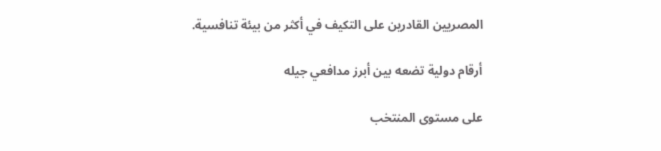المصريين القادرين على التكيف في أكثر من بيئة تنافسية.

أرقام دولية تضعه بين أبرز مدافعي جيله

على مستوى المنتخب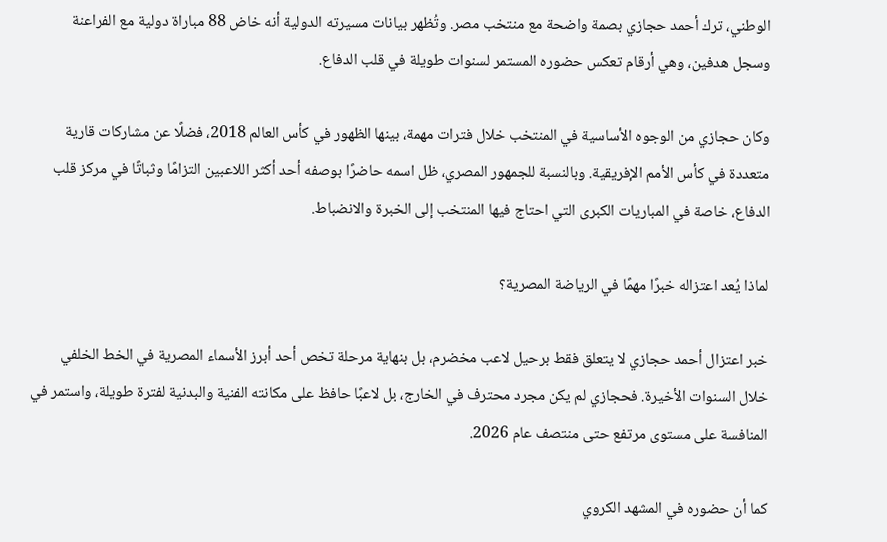الوطني، ترك أحمد حجازي بصمة واضحة مع منتخب مصر. وتُظهر بيانات مسيرته الدولية أنه خاض 88 مباراة دولية مع الفراعنة وسجل هدفين، وهي أرقام تعكس حضوره المستمر لسنوات طويلة في قلب الدفاع.

وكان حجازي من الوجوه الأساسية في المنتخب خلال فترات مهمة، بينها الظهور في كأس العالم 2018، فضلًا عن مشاركات قارية متعددة في كأس الأمم الإفريقية. وبالنسبة للجمهور المصري، ظل اسمه حاضرًا بوصفه أحد أكثر اللاعبين التزامًا وثباتًا في مركز قلب الدفاع، خاصة في المباريات الكبرى التي احتاج فيها المنتخب إلى الخبرة والانضباط.

لماذا يُعد اعتزاله خبرًا مهمًا في الرياضة المصرية؟

خبر اعتزال أحمد حجازي لا يتعلق فقط برحيل لاعب مخضرم، بل بنهاية مرحلة تخص أحد أبرز الأسماء المصرية في الخط الخلفي خلال السنوات الأخيرة. فحجازي لم يكن مجرد محترف في الخارج، بل لاعبًا حافظ على مكانته الفنية والبدنية لفترة طويلة، واستمر في المنافسة على مستوى مرتفع حتى منتصف عام 2026.

كما أن حضوره في المشهد الكروي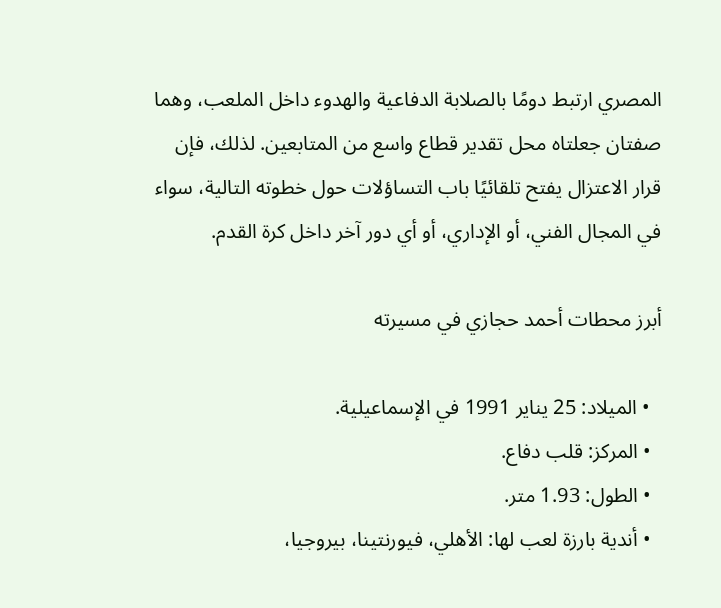المصري ارتبط دومًا بالصلابة الدفاعية والهدوء داخل الملعب، وهما صفتان جعلتاه محل تقدير قطاع واسع من المتابعين. لذلك، فإن قرار الاعتزال يفتح تلقائيًا باب التساؤلات حول خطوته التالية، سواء في المجال الفني، أو الإداري، أو أي دور آخر داخل كرة القدم.

أبرز محطات أحمد حجازي في مسيرته

  • الميلاد: 25 يناير 1991 في الإسماعيلية.
  • المركز: قلب دفاع.
  • الطول: 1.93 متر.
  • أندية بارزة لعب لها: الأهلي، فيورنتينا، بيروجيا،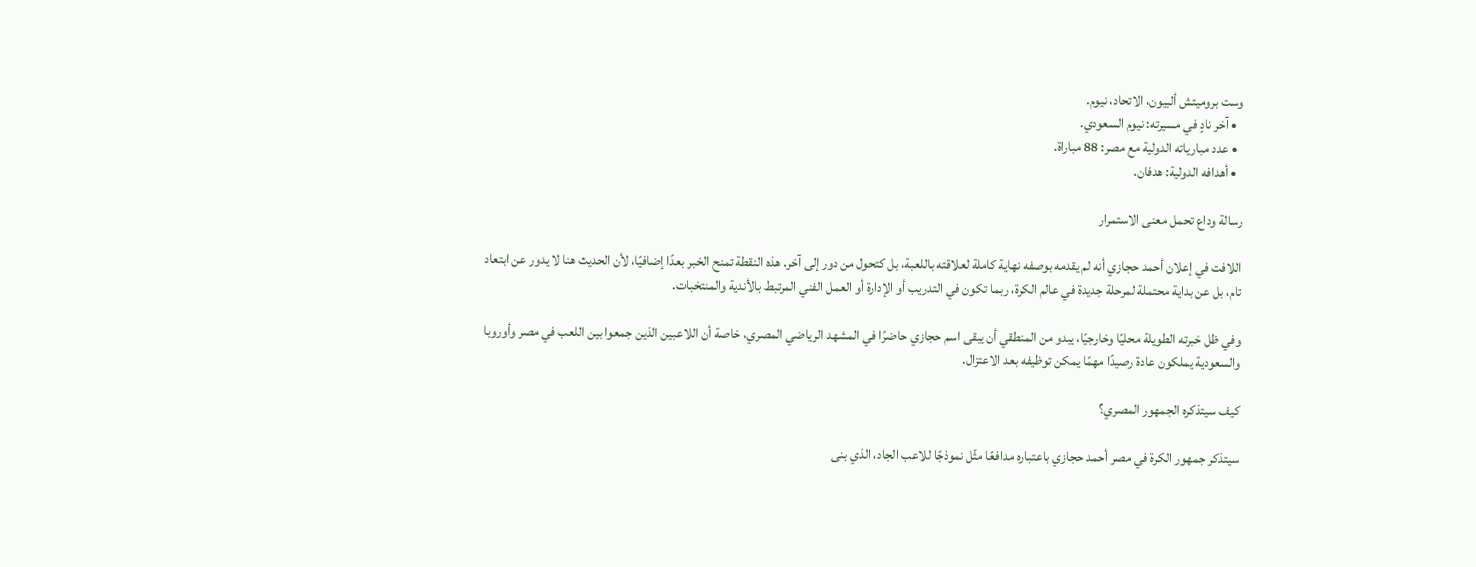وست بروميتش ألبيون، الاتحاد، نيوم.
  • آخر نادٍ في مسيرته: نيوم السعودي.
  • عدد مبارياته الدولية مع مصر: 88 مباراة.
  • أهدافه الدولية: هدفان.

رسالة وداع تحمل معنى الاستمرار

اللافت في إعلان أحمد حجازي أنه لم يقدمه بوصفه نهاية كاملة لعلاقته باللعبة، بل كتحول من دور إلى آخر. هذه النقطة تمنح الخبر بعدًا إضافيًا، لأن الحديث هنا لا يدور عن ابتعاد تام، بل عن بداية محتملة لمرحلة جديدة في عالم الكرة، ربما تكون في التدريب أو الإدارة أو العمل الفني المرتبط بالأندية والمنتخبات.

وفي ظل خبرته الطويلة محليًا وخارجيًا، يبدو من المنطقي أن يبقى اسم حجازي حاضرًا في المشهد الرياضي المصري، خاصة أن اللاعبين الذين جمعوا بين اللعب في مصر وأوروبا والسعودية يملكون عادة رصيدًا مهمًا يمكن توظيفه بعد الاعتزال.

كيف سيتذكره الجمهور المصري؟

سيتذكر جمهور الكرة في مصر أحمد حجازي باعتباره مدافعًا مثّل نموذجًا للاعب الجاد، الذي بنى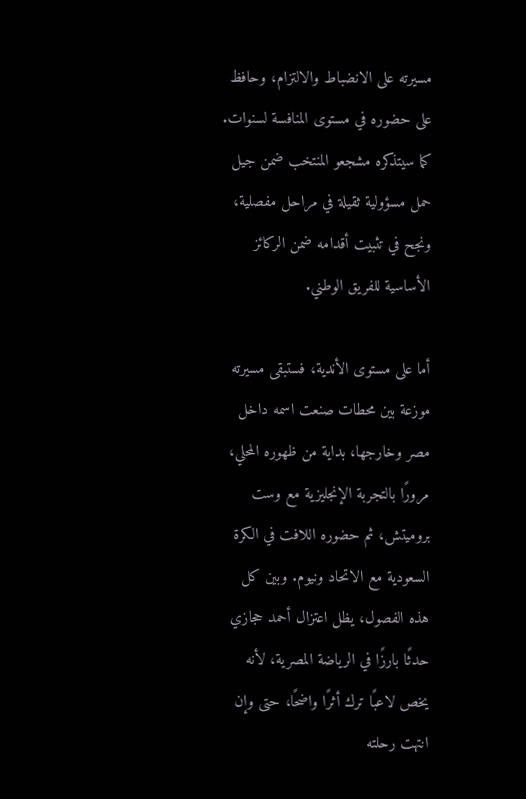مسيرته على الانضباط والالتزام، وحافظ على حضوره في مستوى المنافسة لسنوات. كما سيتذكره مشجعو المنتخب ضمن جيل حمل مسؤولية ثقيلة في مراحل مفصلية، ونجح في تثبيت أقدامه ضمن الركائز الأساسية للفريق الوطني.

أما على مستوى الأندية، فستبقى مسيرته موزعة بين محطات صنعت اسمه داخل مصر وخارجها، بداية من ظهوره المحلي، مرورًا بالتجربة الإنجليزية مع وست بروميتش، ثم حضوره اللافت في الكرة السعودية مع الاتحاد ونيوم. وبين كل هذه الفصول، يظل اعتزال أحمد حجازي حدثًا بارزًا في الرياضة المصرية، لأنه يخص لاعبًا ترك أثرًا واضحًا، حتى وإن انتهت رحلته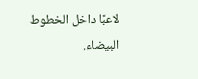لاعبًا داخل الخطوط البيضاء.